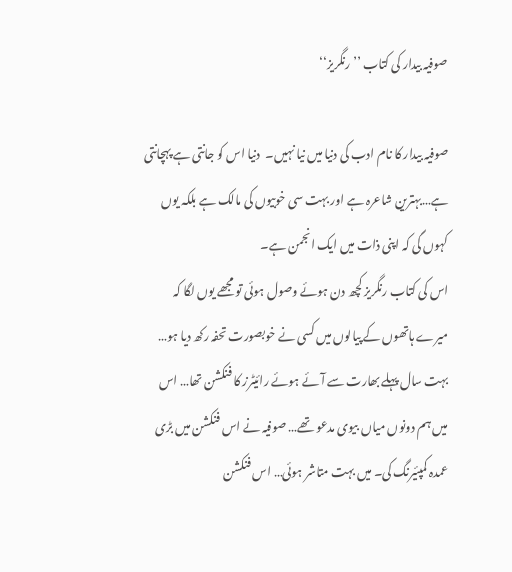صوفیہ بیدار کی کتاب ’’رنگریز‘‘

صوفیہ بیدار کا نام ادب کی دنیا میں نیا نہیں۔  دنیا اس کو جانتی ہے پہچانتی ہے…بہترین شاعرہ ہے اور بہت سی خوبیوں کی مالک ہے بلکہ یوں کہوں گی کہ اپنی ذات میں ایک انجمن ہے۔
اس کی کتاب رنگریز کچھ دن ہوئے وصول ہوئی تو مجھے یوں لگا کہ میرے ہاتھوں کے پیالوں میں کسی نے خوبصورت تحفہ رکھ دیا ہو… بہت سال پہلے بھارت سے آئے ہوئے رائیٹرز کا فنکشن تھا… اس میں ہم دونوں میاں بیوی مدعو تھے… صوفیہ نے اس فنکشن میں بڑی عمدہ کمپئیرنگ کی۔ میں بہت متاشر ہوئی… اس فنکشن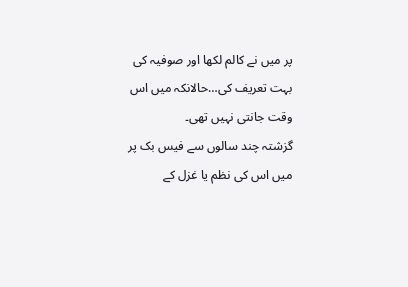پر میں نے کالم لکھا اور صوفیہ کی بہت تعریف کی…حالانکہ میں اس وقت جانتی نہیں تھی۔
گزشتہ چند سالوں سے فیس بک پر میں اس کی نظم یا غزل کے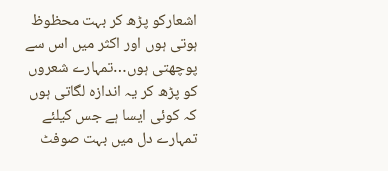اشعارکو پڑھ کر بہت محظوظ ہوتی ہوں اور اکثر میں اس سے پوچھتی ہوں…تمہارے شعروں کو پڑھ کر یہ اندازہ لگاتی ہوں کہ کوئی ایسا ہے جس کیلئے تمہارے دل میں بہت صوفٹ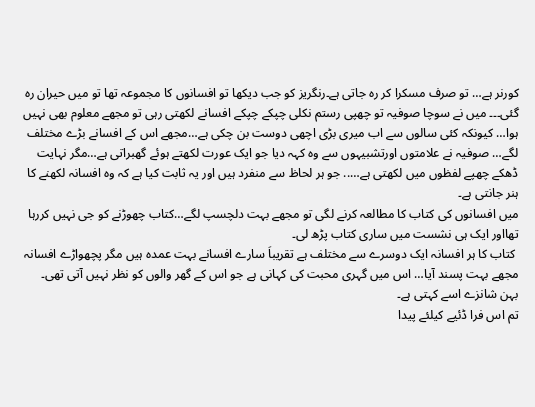کورنر ہے… تو صرف مسکرا کر رہ جاتی ہے۔رنگریز کو جب دیکھا تو افسانوں کا مجموعہ تھا تو میں حیران رہ گئی۔۔۔ میں نے سوچا صوفیہ تو چھپی رستم نکلی چپکے چپکے افسانے لکھتی رہی تو مجھے معلوم بھی نہیں ہوا… کیونکہ کئی سالوں سے اب میری بڑی اچھی دوست بن چکی ہے…مجھے اس کے افسانے بڑے مختلف لگے… صوفیہ نے علامتوں اورتشبیہوں سے وہ کہہ دیا جو ایک عورت لکھتے ہوئے گھبراتی ہے…مگر نہایت ڈھکے چھپے لفظوں میں لکھتی ہے….. جو ہر لحاظ سے منفرد ہیں اور یہ ثابت کیا ہے کہ وہ افسانہ لکھنے کا ہنر جانتی ہے۔
میں افسانوں کی کتاب کا مطالعہ کرنے لگی تو مجھے بہت دلچسپ لگے…کتاب چھوڑنے کو جی نہیں کررہا تھااور ایک ہی نشست میں ساری کتاب پڑھ لی۔
 کتاب کا ہر افسانہ ایک دوسرے سے مختلف ہے تقریباَ سارے افسانے بہت عمدہ ہیں مگر پچھواڑے افسانہ مجھے بہت پسند آیا… اس میں گہری محبت کی کہانی ہے جو اس کے گھر والوں کو نظر نہیں آتی تھی۔
بہن شانزے اسے کہتی ہے۔
تم اس فرا ڈئیے کیلئے پیدا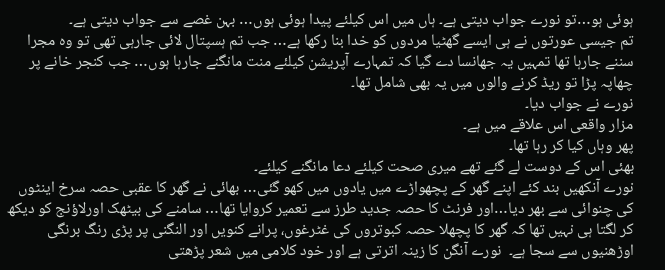ہوئی ہو…تو نورے جواب دیتی ہے۔ ہاں میں اس کیلئے پیدا ہوئی ہوں… بہن غصے سے جواب دیتی ہے۔
تم جیسی عورتوں نے ہی ایسے گھٹیا مردوں کو خدا بنا رکھا ہے… جب تم ہسپتال لائی جارہی تھی تو وہ مجرا سننے جارہا تھا تمہیں یہ جھانسا دے گیا کہ تمہارے آپریشن کیلئے منت مانگنے جارہا ہوں… جب کنجر خانے پر چھاپہ پڑا تو ریڈ کرنے والوں میں یہ بھی شامل تھا۔
نورے نے جواب دیا۔
مزار واقعی اس علاقے میں ہے۔
پھر وہاں کیا کر رہا تھا۔
بھئی اس کے دوست لے گئے تھے میری صحت کیلئے دعا مانگنے کیلئے۔
نورے آنکھیں بند کئے اپنے گھر کے پچھواڑے میں یادوں میں کھو گئی… بھائی نے گھر کا عقبی حصہ سرخ اینٹوں کی چنوائی سے بھر دیا…اور فرنٹ کا حصہ جدید طرز سے تعمیر کروایا تھا… سامنے کی بیٹھک اورلاؤنج کو دیکھ کر لگتا ہی نہیں تھا کہ گھر کا پچھلا حصہ کبوتروں کی غٹرغوں، پرانے کنویں اور النگنی پر پڑی رنگ برنگی اوڑھنیوں سے سجا ہے۔  نورے آنگن کا زینہ اترتی ہے اور خود کلامی میں شعر پڑھتی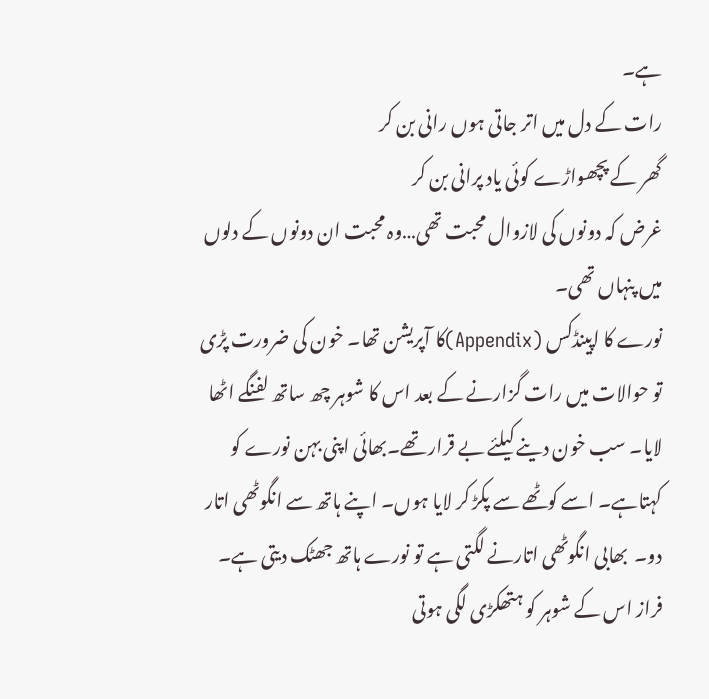ہے۔
رات کے دل میں اتر جاتی ہوں رانی بن کر
گھر کے پچھواڑے کوئی یاد پرانی بن کر
غرض کہ دونوں کی لازوال محبت تھی…وہ محبت ان دونوں کے دلوں میں پنہاں تھی۔
نورے کا اپینڈکس (Appendix)کا آپریشن تھا۔ خون کی ضرورت پڑی تو حوالات میں رات گزارنے کے بعد اس کا شوہر چھ ساتھ لفنگے اٹھا لایا۔ سب خون دینے کیلئے بے قرار تھے۔بھائی اپنی بہن نورے کو کہتاہے۔ اسے کوٹھے سے پکڑ کر لایا ہوں۔ اپنے ہاتھ سے انگوٹھی اتار دو۔  بھابی انگوٹھی اتارنے لگتی ہے تو نورے ہاتھ جھٹک دیتی ہے۔
فراز اس کے شوہر کو ہتھکڑی لگی ہوتی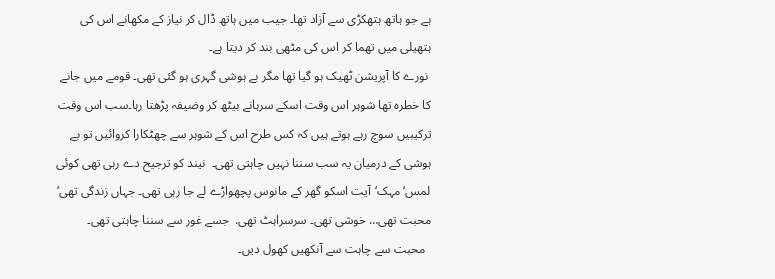ہے جو ہاتھ ہتھکڑی سے آزاد تھا۔ جیب میں ہاتھ ڈال کر نیاز کے مکھانے اس کی ہتھیلی میں تھما کر اس کی مٹھی بند کر دیتا ہے۔
 نورے کا آپریشن ٹھیک ہو گیا تھا مگر بے ہوشی گہری ہو گئی تھی۔ قومے میں جانے کا خطرہ تھا شوہر اس وقت اسکے سرہانے بیٹھ کر وضیفہ پڑھتا رہا۔سب اس وقت ترکیبیں سوچ رہے ہوتے ہیں کہ کس طرح اس کے شوہر سے چھٹکارا کروائیں تو بے ہوشی کے درمیان یہ سب سننا نہیں چاہتی تھی۔  نیند کو ترجیح دے رہی تھی کوئی لمس‘ مہک‘آیت اسکو گھر کے مانوس پچھواڑے لے جا رہی تھی۔ جہاں زندگی تھی‘ محبت تھی… خوشی تھی۔ سرسراہٹ تھی.  جسے غور سے سننا چاہتی تھی۔
  محبت سے چاہت سے آنکھیں کھول دیں۔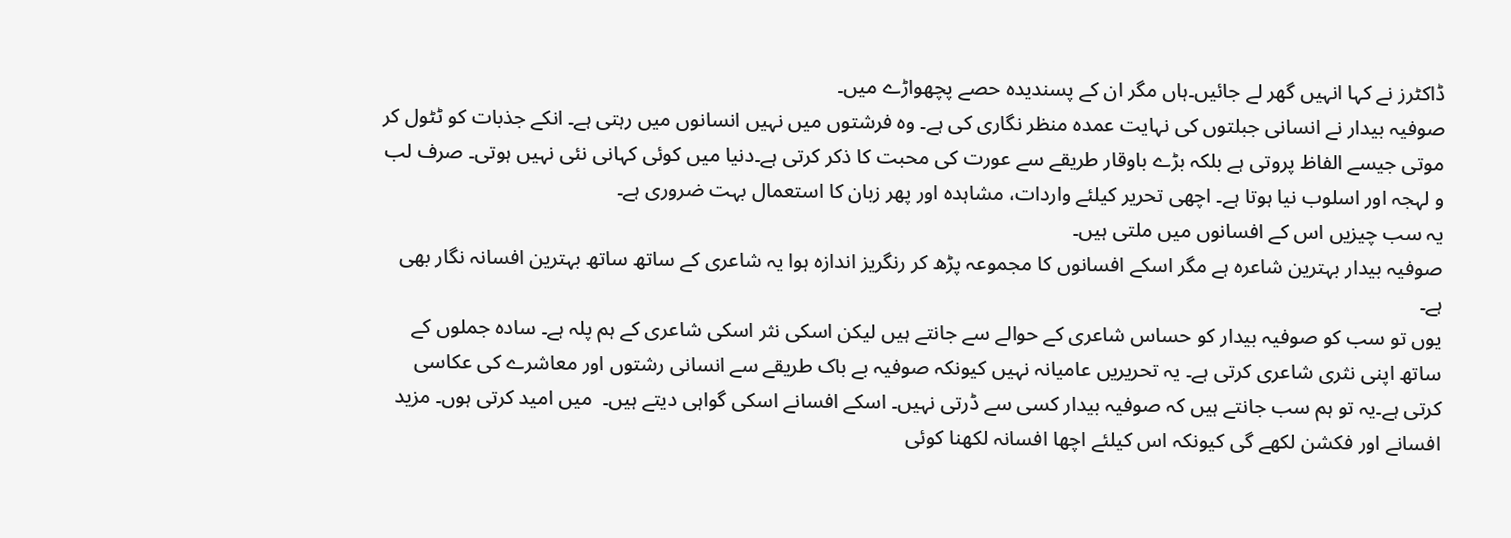ڈاکٹرز نے کہا انہیں گھر لے جائیں۔ہاں مگر ان کے پسندیدہ حصے پچھواڑے میں۔
صوفیہ بیدار نے انسانی جبلتوں کی نہایت عمدہ منظر نگاری کی ہے۔ وہ فرشتوں میں نہیں انسانوں میں رہتی ہے۔ انکے جذبات کو ٹٹول کر موتی جیسے الفاظ پروتی ہے بلکہ بڑے باوقار طریقے سے عورت کی محبت کا ذکر کرتی ہے۔دنیا میں کوئی کہانی نئی نہیں ہوتی۔ صرف لب و لہجہ اور اسلوب نیا ہوتا ہے۔ اچھی تحریر کیلئے واردات، مشاہدہ اور پھر زبان کا استعمال بہت ضروری ہے۔
یہ سب چیزیں اس کے افسانوں میں ملتی ہیں۔
صوفیہ بیدار بہترین شاعرہ ہے مگر اسکے افسانوں کا مجموعہ پڑھ کر رنگریز اندازہ ہوا یہ شاعری کے ساتھ ساتھ بہترین افسانہ نگار بھی ہے۔
یوں تو سب کو صوفیہ بیدار کو حساس شاعری کے حوالے سے جانتے ہیں لیکن اسکی نثر اسکی شاعری کے ہم پلہ ہے۔ سادہ جملوں کے ساتھ اپنی نثری شاعری کرتی ہے۔ یہ تحریریں عامیانہ نہیں کیونکہ صوفیہ بے باک طریقے سے انسانی رشتوں اور معاشرے کی عکاسی کرتی ہے۔یہ تو ہم سب جانتے ہیں کہ صوفیہ بیدار کسی سے ڈرتی نہیں۔ اسکے افسانے اسکی گواہی دیتے ہیں۔  میں امید کرتی ہوں۔ مزید افسانے اور فکشن لکھے گی کیونکہ اس کیلئے اچھا افسانہ لکھنا کوئی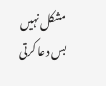مشکل نہیں بس دعا کرتی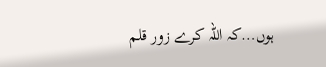ہوں…کہ اللہ کرے زور قلم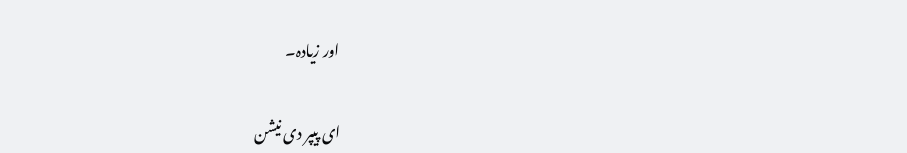اور زیادہ۔

ای پیپر دی نیشن